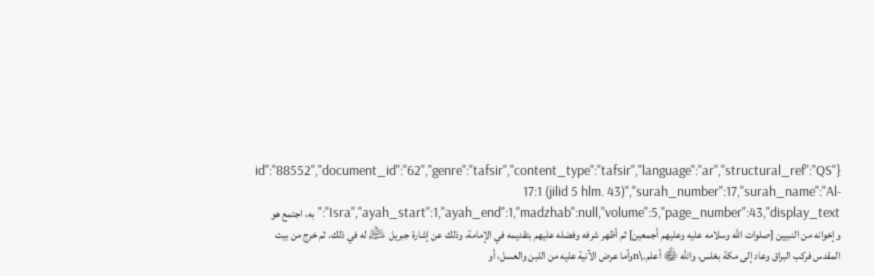{"id":"88552","document_id":"62","genre":"tafsir","content_type":"tafsir","language":"ar","structural_ref":"QS 17:1 (jilid 5 hlm. 43)","surah_number":17,"surah_name":"Al-Isra","ayah_start":1,"ayah_end":1,"madzhab":null,"volume":5,"page_number":43,"display_text":"به، اجتمع هو وإخوانه من النبيين [صلوات الله وسلامه عليه وعليهم أجمعين] ثم أظهر شرفه وفضله عليهم بتقديمه في الإمامة، وذلك عن إشارة جبريل ﵇ له في ذلك. ثم خرج من بيت المقدس فركب البراق وعاد إلى مكة بغلس، والله ﷾ أعلم.\nوأما عرض الآنية عليه من اللبن والعسل، أو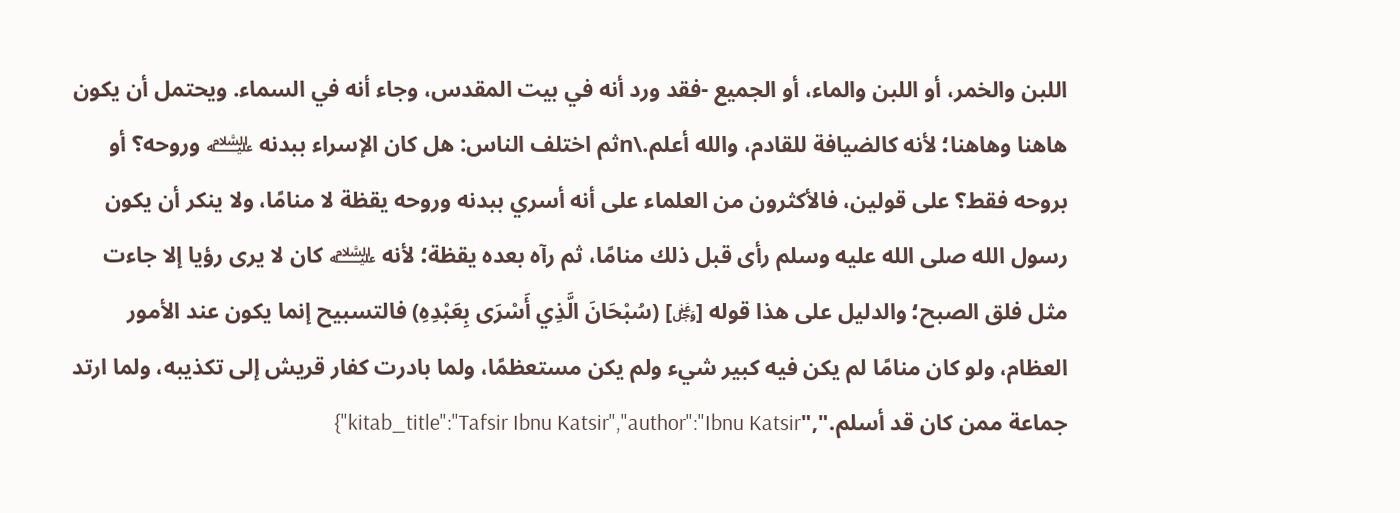اللبن والخمر، أو اللبن والماء، أو الجميع -فقد ورد أنه في بيت المقدس، وجاء أنه في السماء. ويحتمل أن يكون هاهنا وهاهنا؛ لأنه كالضيافة للقادم، والله أعلم.\nثم اختلف الناس: هل كان الإسراء ببدنه ﵇ وروحه؟ أو بروحه فقط؟ على قولين، فالأكثرون من العلماء على أنه أسري ببدنه وروحه يقظة لا منامًا، ولا ينكر أن يكون رسول الله صلى الله عليه وسلم رأى قبل ذلك منامًا، ثم رآه بعده يقظة؛ لأنه ﵇ كان لا يرى رؤيا إلا جاءت مثل فلق الصبح؛ والدليل على هذا قوله [﷿] (سُبْحَانَ الَّذِي أَسْرَى بِعَبْدِهِ) فالتسبيح إنما يكون عند الأمور العظام، ولو كان منامًا لم يكن فيه كبير شيء ولم يكن مستعظمًا، ولما بادرت كفار قريش إلى تكذيبه، ولما ارتد جماعة ممن كان قد أسلم.","kitab_title":"Tafsir Ibnu Katsir","author":"Ibnu Katsir"}